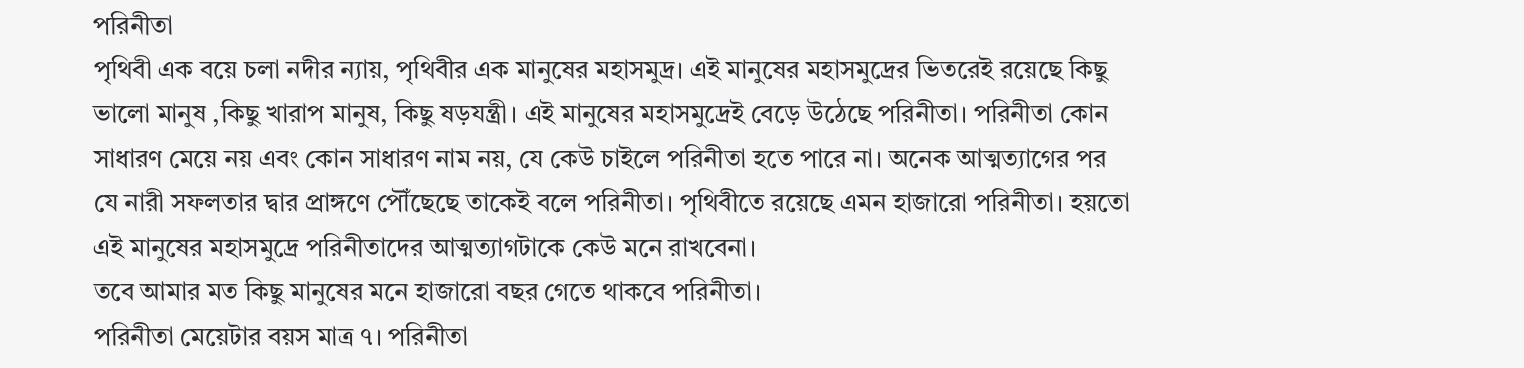পরিনীতা
পৃথিবী এক বয়ে চলা নদীর ন্যায়, পৃথিবীর এক মানুষের মহাসমুদ্র। এই মানুষের মহাসমুদ্রের ভিতরেই রয়েছে কিছু ভালো মানুষ ,কিছু খারাপ মানুষ, কিছু ষড়যন্ত্রী। এই মানুষের মহাসমুদ্রেই বেড়ে উঠেছে পরিনীতা। পরিনীতা কোন সাধারণ মেয়ে নয় এবং কোন সাধারণ নাম নয়, যে কেউ চাইলে পরিনীতা হতে পারে না। অনেক আত্মত্যাগের পর যে নারী সফলতার দ্বার প্রাঙ্গণে পৌঁছেছে তাকেই বলে পরিনীতা। পৃথিবীতে রয়েছে এমন হাজারো পরিনীতা। হয়তো এই মানুষের মহাসমুদ্রে পরিনীতাদের আত্মত্যাগটাকে কেউ মনে রাখবেনা।
তবে আমার মত কিছু মানুষের মনে হাজারো বছর গেতে থাকবে পরিনীতা।
পরিনীতা মেয়েটার বয়স মাত্র ৭। পরিনীতা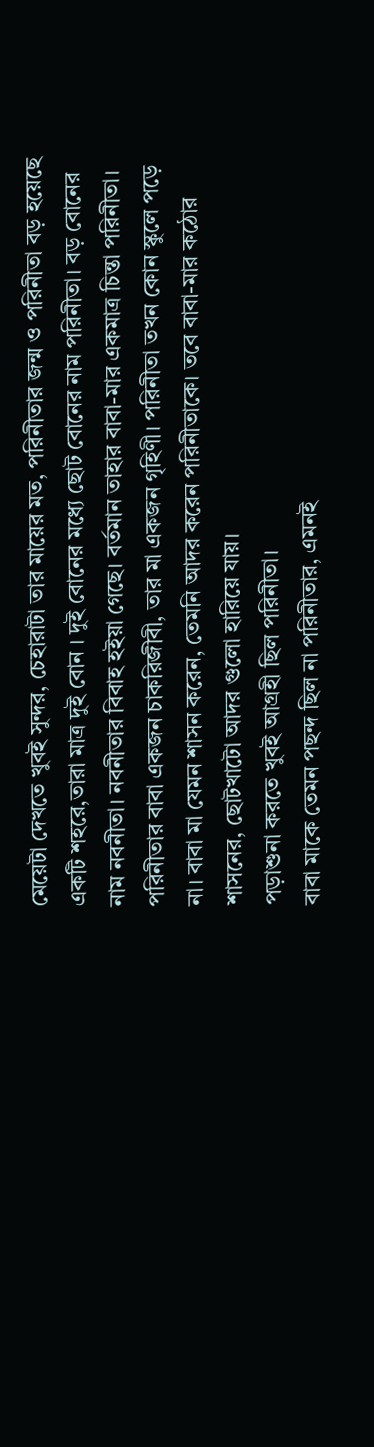মেয়েটা দেখতে খুবই সুন্দর, চেহারাটা তার মায়ের মত, পরিনীতার জন্ম ও পরিনীতা বড় হয়েছে একটি শহরে,তারা মাত্র দুই বোন । দুই বোনের মধ্যে ছোট বোনের নাম পরিনীতা। বড় বোনের নাম নবনীতা। নবনীতার বিবাহ হইয়া গেছে। বর্তমান তাহার বাবা-মার একমাত্র চিন্তা পরিনীতা। পরিনীতার বাবা একজন চাকরিজীবী, তার মা একজন গৃহিণী। পরিনীতা তখন কোন স্কুলে পড়ে না। বাবা মা যেমন শাসন করেন, তেমনি আদর করেন পরিনীতাকে। তবে বাবা-মার কঠোর শাসনের, ছোটখাটো আদর গুলো হারিয়ে যায়।
পড়াশুনা করতে খুবই আগ্রহী ছিল পরিনীতা।
বাবা মাকে তেমন পছন্দ ছিল না পরিনীতার, এমনই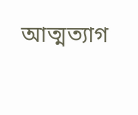আত্মত্যাগ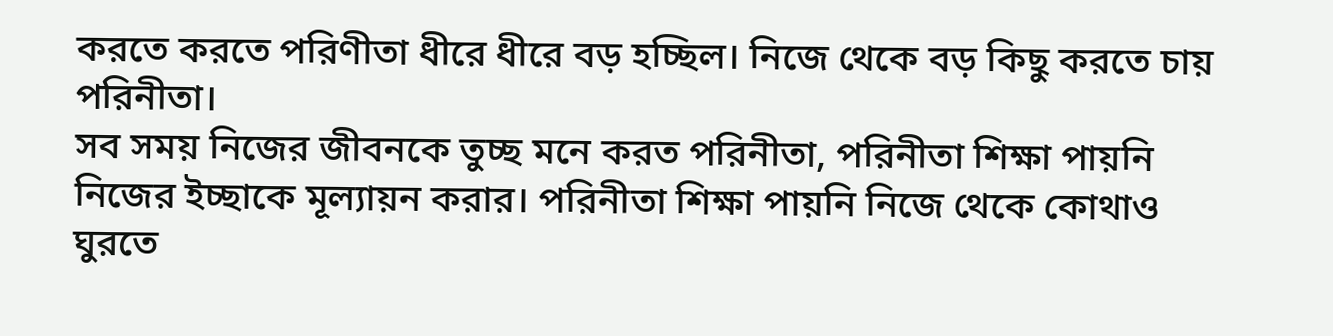করতে করতে পরিণীতা ধীরে ধীরে বড় হচ্ছিল। নিজে থেকে বড় কিছু করতে চায় পরিনীতা।
সব সময় নিজের জীবনকে তুচ্ছ মনে করত পরিনীতা, পরিনীতা শিক্ষা পায়নি নিজের ইচ্ছাকে মূল্যায়ন করার। পরিনীতা শিক্ষা পায়নি নিজে থেকে কোথাও ঘুরতে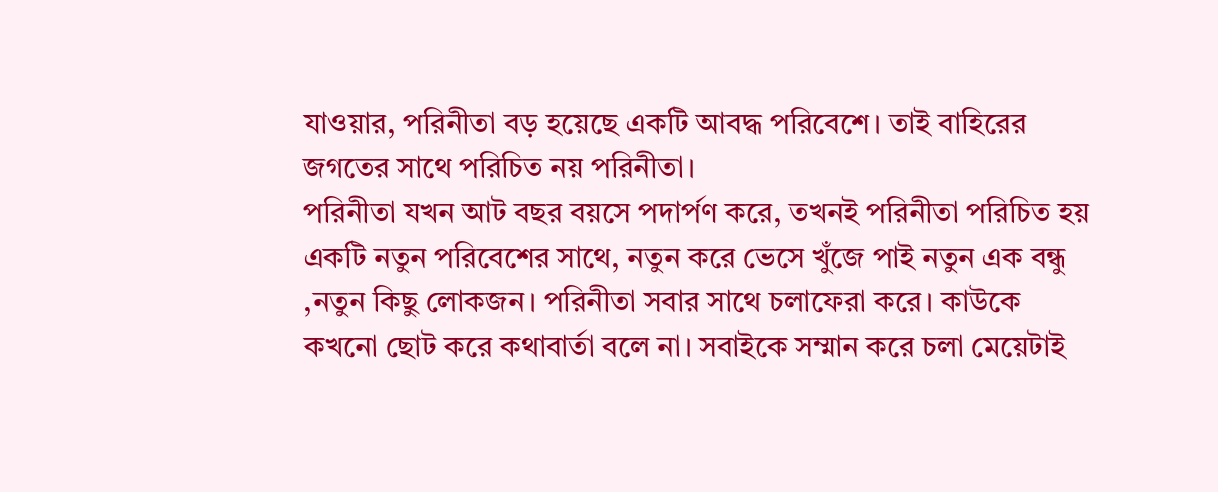যাওয়ার, পরিনীতা বড় হয়েছে একটি আবদ্ধ পরিবেশে। তাই বাহিরের জগতের সাথে পরিচিত নয় পরিনীতা।
পরিনীতা যখন আট বছর বয়সে পদার্পণ করে, তখনই পরিনীতা পরিচিত হয় একটি নতুন পরিবেশের সাথে, নতুন করে ভেসে খুঁজে পাই নতুন এক বন্ধু ,নতুন কিছু লোকজন। পরিনীতা সবার সাথে চলাফেরা করে। কাউকে কখনো ছোট করে কথাবার্তা বলে না। সবাইকে সম্মান করে চলা মেয়েটাই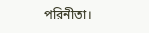পরিনীতা।